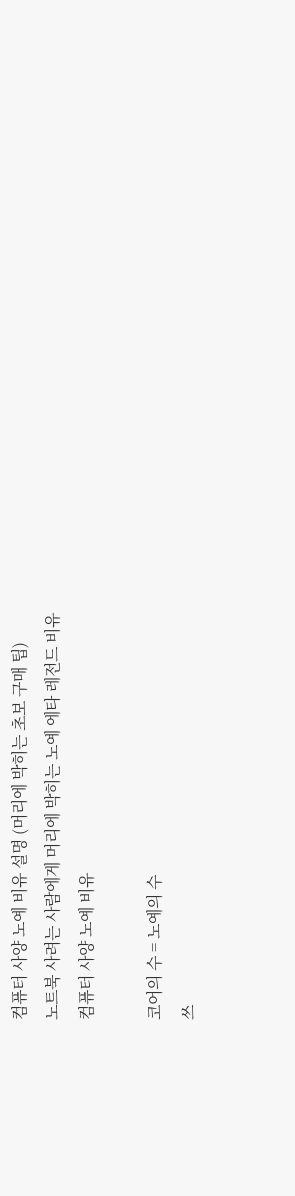컴퓨터 사양 노예 비유 설명 (머리에 박히는 초보 구매 팁)
노트북 사려는 사람에게 머리에 박히는 노예 에타 레전드 비유
컴퓨터 사양 노예 비유

코어의 수 = 노예의 수
쓰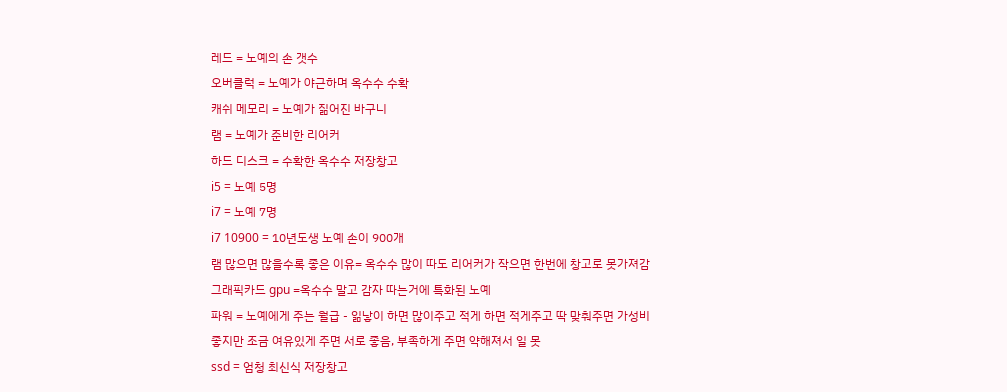레드 = 노예의 손 갯수
오버클럭 = 노예가 야근하며 옥수수 수확
캐쉬 메모리 = 노예가 짊어진 바구니
램 = 노예가 준비한 리어커
하드 디스크 = 수확한 옥수수 저장창고
i5 = 노예 5명
i7 = 노예 7명
i7 10900 = 10년도생 노예 손이 900개
램 많으면 많을수록 좋은 이유= 옥수수 많이 따도 리어커가 작으면 한번에 창고로 못가져감
그래픽카드 gpu =옥수수 말고 감자 따는거에 특화된 노예
파워 = 노예에게 주는 월급 - 읾낳이 하면 많이주고 적게 하면 적게주고 딱 맞춰주면 가성비 좋지만 조금 여유있게 주면 서로 좋음, 부족하게 주면 약해져서 일 못
ssd = 엄청 최신식 저장창고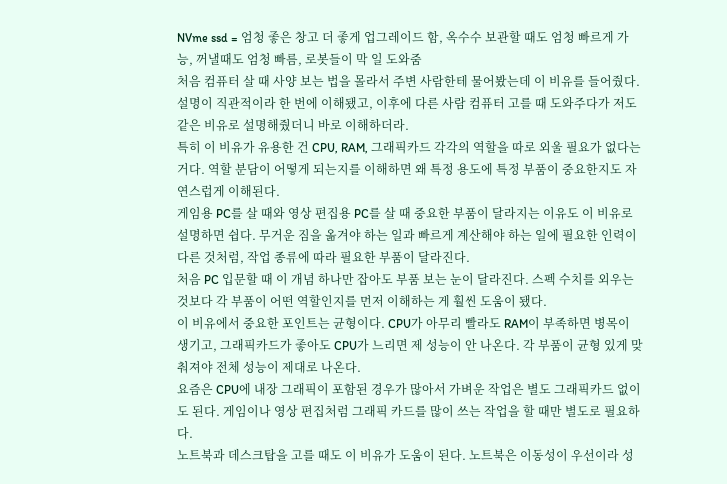NVme ssd = 엄청 좋은 창고 더 좋게 업그레이드 함, 옥수수 보관할 때도 엄청 빠르게 가능, 꺼낼때도 엄청 빠름, 로봇들이 막 일 도와줌
처음 컴퓨터 살 때 사양 보는 법을 몰라서 주변 사람한테 물어봤는데 이 비유를 들어줬다. 설명이 직관적이라 한 번에 이해됐고, 이후에 다른 사람 컴퓨터 고를 때 도와주다가 저도 같은 비유로 설명해줬더니 바로 이해하더라.
특히 이 비유가 유용한 건 CPU, RAM, 그래픽카드 각각의 역할을 따로 외울 필요가 없다는 거다. 역할 분담이 어떻게 되는지를 이해하면 왜 특정 용도에 특정 부품이 중요한지도 자연스럽게 이해된다.
게임용 PC를 살 때와 영상 편집용 PC를 살 때 중요한 부품이 달라지는 이유도 이 비유로 설명하면 쉽다. 무거운 짐을 옮겨야 하는 일과 빠르게 계산해야 하는 일에 필요한 인력이 다른 것처럼, 작업 종류에 따라 필요한 부품이 달라진다.
처음 PC 입문할 때 이 개념 하나만 잡아도 부품 보는 눈이 달라진다. 스펙 수치를 외우는 것보다 각 부품이 어떤 역할인지를 먼저 이해하는 게 훨씬 도움이 됐다.
이 비유에서 중요한 포인트는 균형이다. CPU가 아무리 빨라도 RAM이 부족하면 병목이 생기고, 그래픽카드가 좋아도 CPU가 느리면 제 성능이 안 나온다. 각 부품이 균형 있게 맞춰져야 전체 성능이 제대로 나온다.
요즘은 CPU에 내장 그래픽이 포함된 경우가 많아서 가벼운 작업은 별도 그래픽카드 없이도 된다. 게임이나 영상 편집처럼 그래픽 카드를 많이 쓰는 작업을 할 때만 별도로 필요하다.
노트북과 데스크탑을 고를 때도 이 비유가 도움이 된다. 노트북은 이동성이 우선이라 성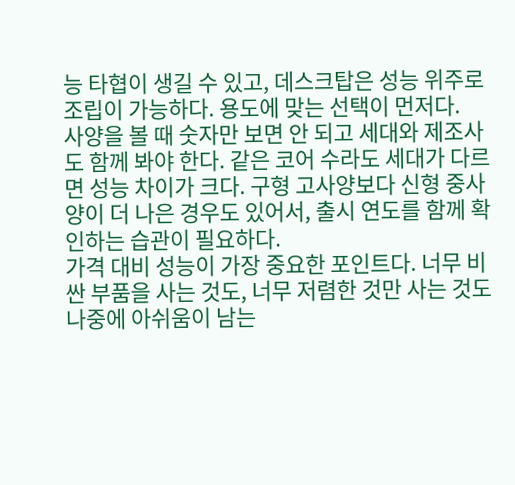능 타협이 생길 수 있고, 데스크탑은 성능 위주로 조립이 가능하다. 용도에 맞는 선택이 먼저다.
사양을 볼 때 숫자만 보면 안 되고 세대와 제조사도 함께 봐야 한다. 같은 코어 수라도 세대가 다르면 성능 차이가 크다. 구형 고사양보다 신형 중사양이 더 나은 경우도 있어서, 출시 연도를 함께 확인하는 습관이 필요하다.
가격 대비 성능이 가장 중요한 포인트다. 너무 비싼 부품을 사는 것도, 너무 저렴한 것만 사는 것도 나중에 아쉬움이 남는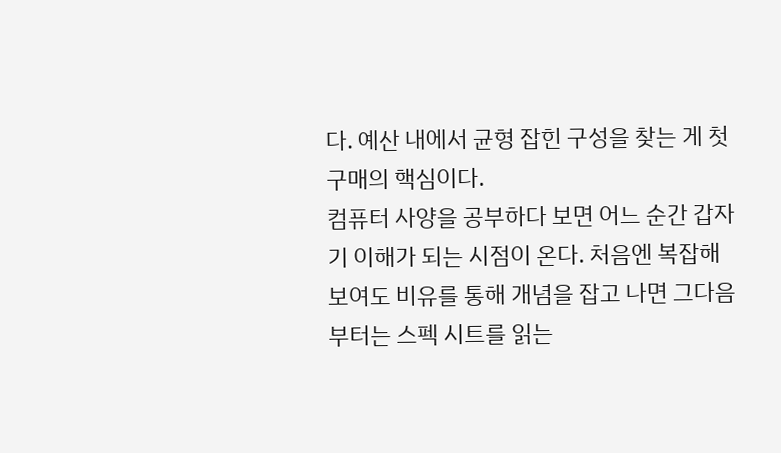다. 예산 내에서 균형 잡힌 구성을 찾는 게 첫 구매의 핵심이다.
컴퓨터 사양을 공부하다 보면 어느 순간 갑자기 이해가 되는 시점이 온다. 처음엔 복잡해 보여도 비유를 통해 개념을 잡고 나면 그다음부터는 스펙 시트를 읽는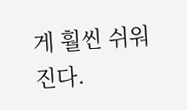게 훨씬 쉬워진다.